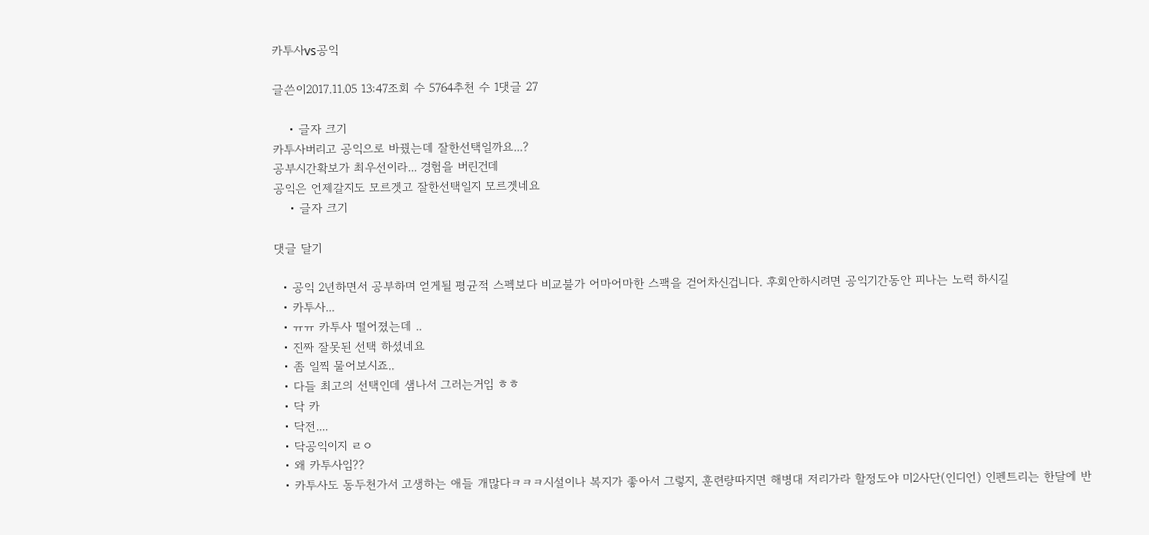카투사vs공익

글쓴이2017.11.05 13:47조회 수 5764추천 수 1댓글 27

    • 글자 크기
카투사버리고 공익으로 바꿨는데 잘한선택일까요...?
공부시간확보가 최우선이라... 경험을 버린건데
공익은 언제갈지도 모르겟고 잘한선택일지 모르겟네요
    • 글자 크기

댓글 달기

  • 공익 2년하면서 공부하며 얻게될 평균적 스펙보다 비교불가 어마어마한 스팩을 걷어차신겁니다. 후회안하시려면 공익기간동안 피나는 노력 하시길
  • 카투사...
  • ㅠㅠ 카투사 떨어졌는데 ..
  • 진짜 잘못된 선택 하셨네요
  • 좀 일찍 물어보시죠..
  • 다들 최고의 선택인데 샘나서 그러는거임 ㅎㅎ
  • 닥 카
  • 닥전....
  • 닥공익이지 ㄹㅇ
  • 왜 카투사임??
  • 카투사도 동두천가서 고생하는 애들 개많다ㅋㅋㅋ시설이나 복지가 좋아서 그렇지, 훈련량따지면 해병대 저리가라 할정도야 미2사단(인디언) 인펜트리는 한달에 반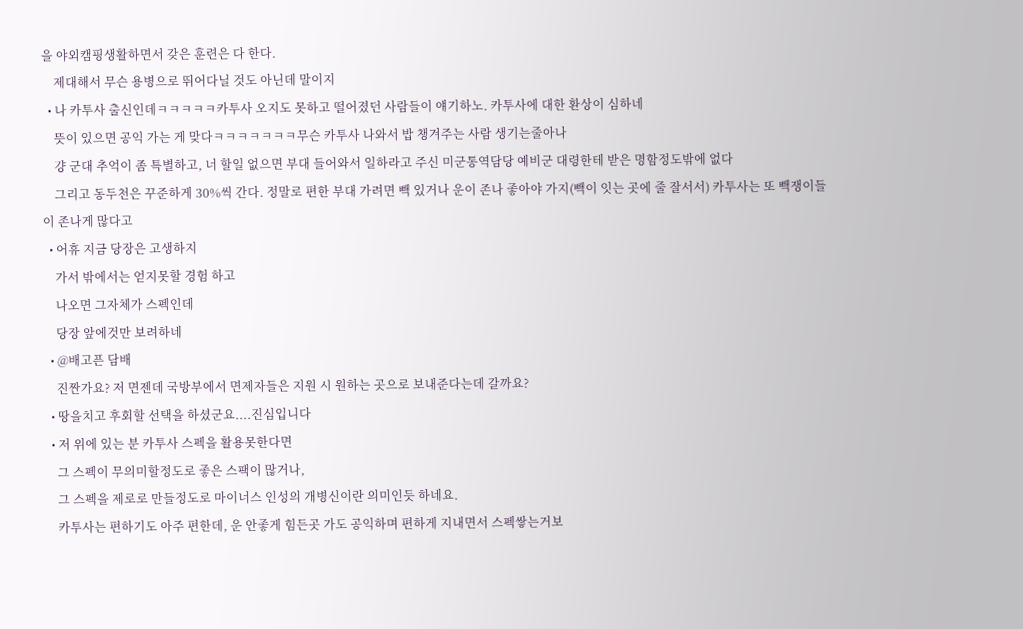을 야외캠핑생활하면서 갖은 훈련은 다 한다.
    제대해서 무슨 용병으로 뛰어다닐 것도 아닌데 말이지
  • 나 카투사 출신인데ㅋㅋㅋㅋㅋ카투사 오지도 못하고 떨어졌던 사람들이 얘기하노. 카투사에 대한 환상이 심하네
    뜻이 있으면 공익 가는 게 맞다ㅋㅋㅋㅋㅋㅋㅋ무슨 카투사 나와서 밥 챙겨주는 사람 생기는줄아나
    걍 군대 추억이 좀 특별하고, 너 할일 없으면 부대 들어와서 일하라고 주신 미군통역담당 예비군 대령한테 받은 명함정도밖에 없다
    그리고 동두천은 꾸준하게 30%씩 간다. 정말로 편한 부대 가려면 빽 있거나 운이 존나 좋아야 가지(빽이 잇는 곳에 줄 잘서서) 카투사는 또 빽쟁이들이 존나게 많다고
  • 어휴 지금 당장은 고생하지
    가서 밖에서는 얻지못할 경험 하고
    나오면 그자체가 스펙인데
    당장 앞에것만 보려하네
  • @배고픈 담배
    진짠가요? 저 면젠데 국방부에서 면제자들은 지원 시 원하는 곳으로 보내준다는데 갈까요?
  • 땅을치고 후회할 선택을 하셨군요....진심입니다
  • 저 위에 있는 분 카투사 스펙을 활용못한다면
    그 스펙이 무의미할정도로 좋은 스팩이 많거나,
    그 스펙을 제로로 만들정도로 마이너스 인성의 개병신이란 의미인듯 하네요.
    카투사는 편하기도 아주 편한데, 운 안좋게 힘든곳 가도 공익하며 편하게 지내면서 스펙쌓는거보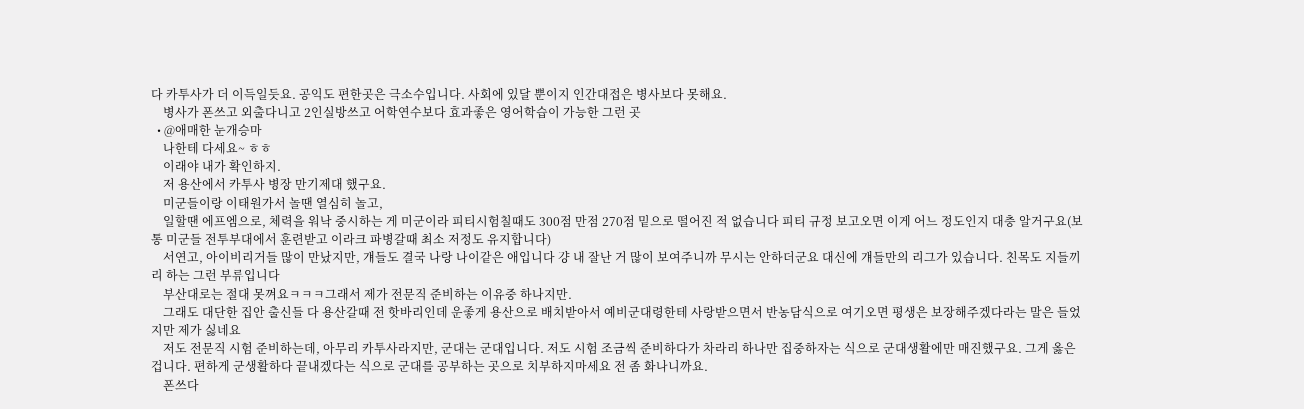다 카투사가 더 이득일듯요. 공익도 편한곳은 극소수입니다. 사회에 있달 뿐이지 인간대접은 병사보다 못해요.
    병사가 폰쓰고 외출다니고 2인실방쓰고 어학연수보다 효과좋은 영어학습이 가능한 그런 곳
  • @애매한 눈개승마
    나한테 다세요~ ㅎㅎ
    이래야 내가 확인하지.
    저 용산에서 카투사 병장 만기제대 했구요.
    미군들이랑 이태원가서 놀땐 열심히 놀고,
    일할땐 에프엠으로, 체력을 워낙 중시하는 게 미군이라 피티시험칠때도 300점 만점 270점 밑으로 떨어진 적 없습니다 피티 규정 보고오면 이게 어느 정도인지 대충 알거구요(보통 미군들 전투부대에서 훈련받고 이라크 파병갈때 최소 저정도 유지합니다)
    서연고, 아이비리거들 많이 만났지만, 걔들도 결국 나랑 나이같은 애입니다 걍 내 잘난 거 많이 보여주니까 무시는 안하더군요 대신에 걔들만의 리그가 있습니다. 친목도 지들끼리 하는 그런 부류입니다
    부산대로는 절대 못껴요ㅋㅋㅋ그래서 제가 전문직 준비하는 이유중 하나지만.
    그래도 대단한 집안 출신들 다 용산갈때 전 핫바리인데 운좋게 용산으로 배치받아서 예비군대령한테 사랑받으면서 반농담식으로 여기오면 평생은 보장해주겠다라는 말은 들었지만 제가 싫네요
    저도 전문직 시험 준비하는데, 아무리 카투사라지만, 군대는 군대입니다. 저도 시험 조금씩 준비하다가 차라리 하나만 집중하자는 식으로 군대생활에만 매진했구요. 그게 옳은겁니다. 편하게 군생활하다 끝내겠다는 식으로 군대를 공부하는 곳으로 치부하지마세요 전 좀 화나니까요.
    폰쓰다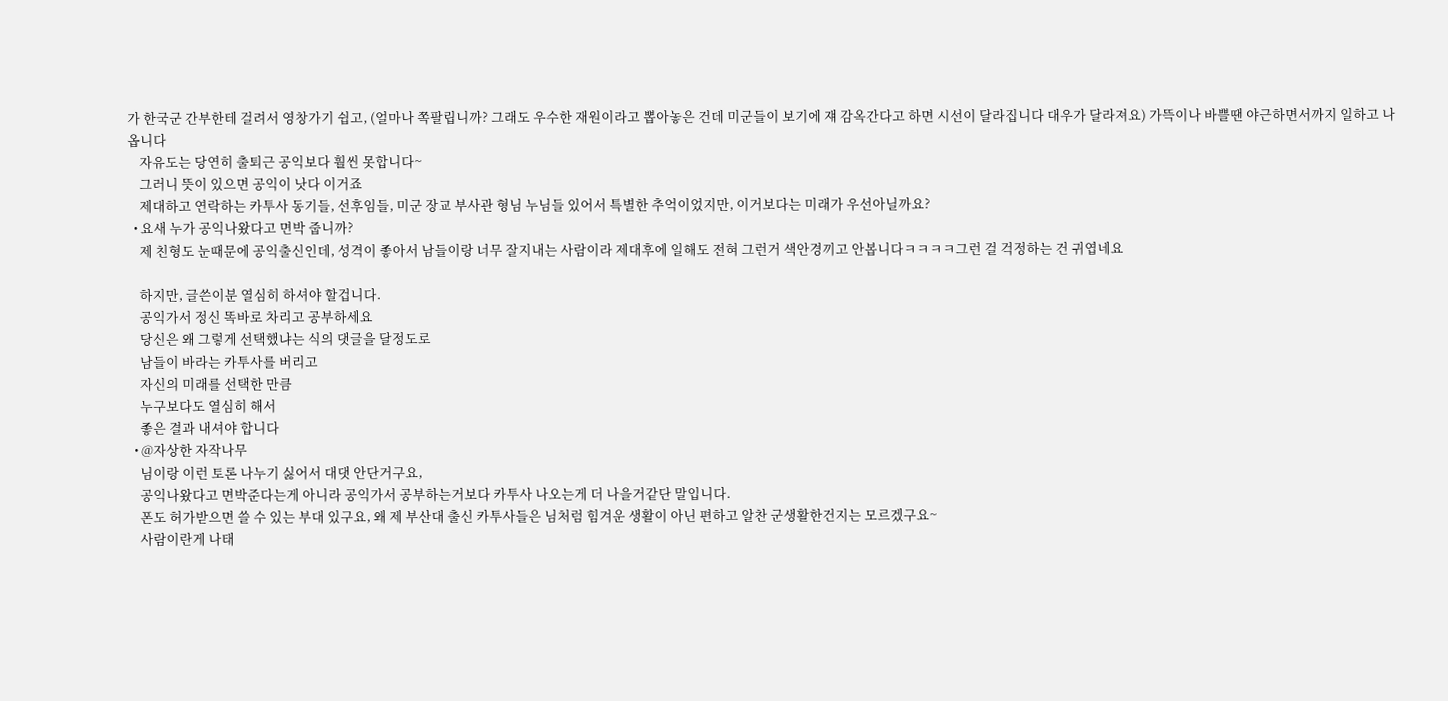가 한국군 간부한테 걸려서 영창가기 쉽고, (얼마나 쪽팔립니까? 그래도 우수한 재원이라고 뽑아놓은 건데 미군들이 보기에 쟤 감옥간다고 하면 시선이 달라집니다 대우가 달라져요) 가뜩이나 바쁠땐 야근하면서까지 일하고 나옵니다
    자유도는 당연히 출퇴근 공익보다 훨씬 못합니다~
    그러니 뜻이 있으면 공익이 낫다 이거죠
    제대하고 연락하는 카투사 동기들, 선후임들, 미군 장교 부사관 형님 누님들 있어서 특별한 추억이었지만, 이거보다는 미래가 우선아닐까요?
  • 요새 누가 공익나왔다고 면박 줍니까?
    제 친형도 눈때문에 공익출신인데, 성격이 좋아서 남들이랑 너무 잘지내는 사람이라 제대후에 일해도 전혀 그런거 색안경끼고 안봅니다ㅋㅋㅋㅋ그런 걸 걱정하는 건 귀엽네요

    하지만, 글쓴이분 열심히 하셔야 할겁니다.
    공익가서 정신 똑바로 차리고 공부하세요
    당신은 왜 그렇게 선택했냐는 식의 댓글을 달정도로
    남들이 바라는 카투사를 버리고
    자신의 미래를 선택한 만큼
    누구보다도 열심히 해서
    좋은 결과 내셔야 합니다
  • @자상한 자작나무
    님이랑 이런 토론 나누기 싫어서 대댓 안단거구요,
    공익나왔다고 면박준다는게 아니라 공익가서 공부하는거보다 카투사 나오는게 더 나을거같단 말입니다.
    폰도 허가받으면 쓸 수 있는 부대 있구요, 왜 제 부산대 출신 카투사들은 님처럼 힘겨운 생활이 아닌 편하고 알찬 군생활한건지는 모르겠구요~
    사람이란게 나태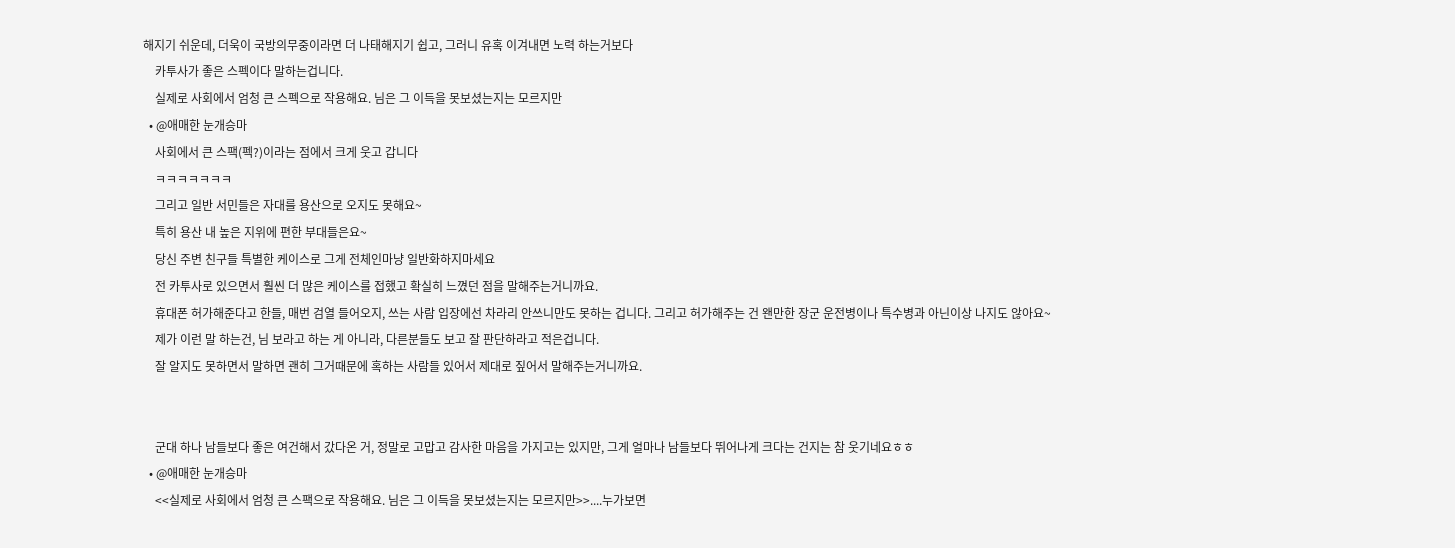해지기 쉬운데, 더욱이 국방의무중이라면 더 나태해지기 쉽고, 그러니 유혹 이겨내면 노력 하는거보다
    카투사가 좋은 스펙이다 말하는겁니다.
    실제로 사회에서 엄청 큰 스펙으로 작용해요. 님은 그 이득을 못보셨는지는 모르지만
  • @애매한 눈개승마
    사회에서 큰 스팩(펙?)이라는 점에서 크게 웃고 갑니다
    ㅋㅋㅋㅋㅋㅋㅋ
    그리고 일반 서민들은 자대를 용산으로 오지도 못해요~
    특히 용산 내 높은 지위에 편한 부대들은요~
    당신 주변 친구들 특별한 케이스로 그게 전체인마냥 일반화하지마세요
    전 카투사로 있으면서 훨씬 더 많은 케이스를 접했고 확실히 느꼈던 점을 말해주는거니까요.
    휴대폰 허가해준다고 한들, 매번 검열 들어오지, 쓰는 사람 입장에선 차라리 안쓰니만도 못하는 겁니다. 그리고 허가해주는 건 왠만한 장군 운전병이나 특수병과 아닌이상 나지도 않아요~
    제가 이런 말 하는건, 님 보라고 하는 게 아니라, 다른분들도 보고 잘 판단하라고 적은겁니다.
    잘 알지도 못하면서 말하면 괜히 그거때문에 혹하는 사람들 있어서 제대로 짚어서 말해주는거니까요.


    군대 하나 남들보다 좋은 여건해서 갔다온 거, 정말로 고맙고 감사한 마음을 가지고는 있지만, 그게 얼마나 남들보다 뛰어나게 크다는 건지는 참 웃기네요ㅎㅎ
  • @애매한 눈개승마
    <<실제로 사회에서 엄청 큰 스팩으로 작용해요. 님은 그 이득을 못보셨는지는 모르지만>>....누가보면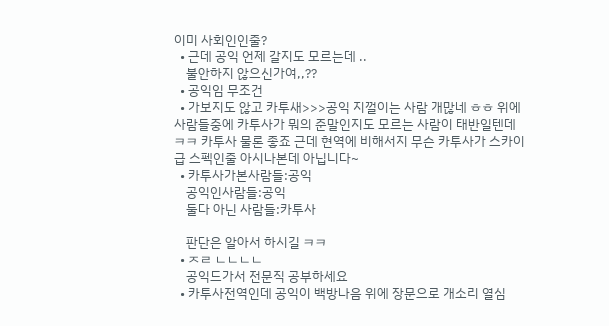이미 사회인인줄?
  • 근데 공익 언제 갈지도 모르는데 ..
    불안하지 않으신가여,,??
  • 공익임 무조건
  • 가보지도 않고 카투새>>>공익 지껄이는 사람 개많네 ㅎㅎ 위에 사람들중에 카투사가 뭐의 준말인지도 모르는 사람이 태반일텐데 ㅋㅋ 카투사 물론 좋죠 근데 현역에 비해서지 무슨 카투사가 스카이급 스펙인줄 아시나본데 아닙니다~
  • 카투사가본사람들:공익
    공익인사람들:공익
    둘다 아닌 사람들:카투사

    판단은 알아서 하시길 ㅋㅋ
  • ㅈㄹ ㄴㄴㄴㄴ
    공익드가서 전문직 공부하세요
  • 카투사전역인데 공익이 백방나음 위에 장문으로 개소리 열심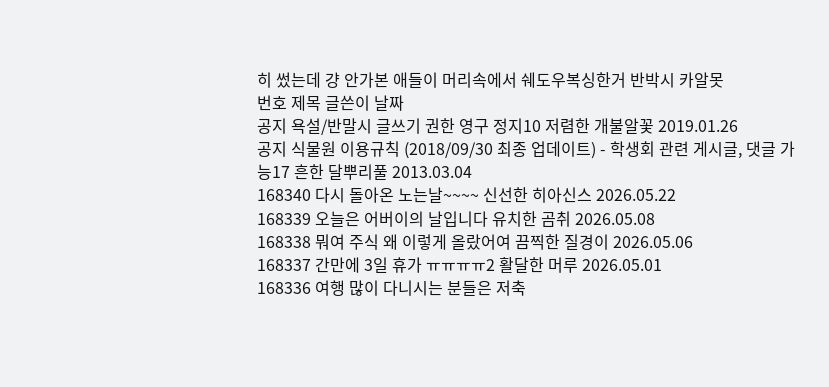히 썼는데 걍 안가본 애들이 머리속에서 쉐도우복싱한거 반박시 카알못
번호 제목 글쓴이 날짜
공지 욕설/반말시 글쓰기 권한 영구 정지10 저렴한 개불알꽃 2019.01.26
공지 식물원 이용규칙 (2018/09/30 최종 업데이트) - 학생회 관련 게시글, 댓글 가능17 흔한 달뿌리풀 2013.03.04
168340 다시 돌아온 노는날~~~~ 신선한 히아신스 2026.05.22
168339 오늘은 어버이의 날입니다 유치한 곰취 2026.05.08
168338 뭐여 주식 왜 이렇게 올랐어여 끔찍한 질경이 2026.05.06
168337 간만에 3일 휴가 ㅠㅠㅠㅠ2 활달한 머루 2026.05.01
168336 여행 많이 다니시는 분들은 저축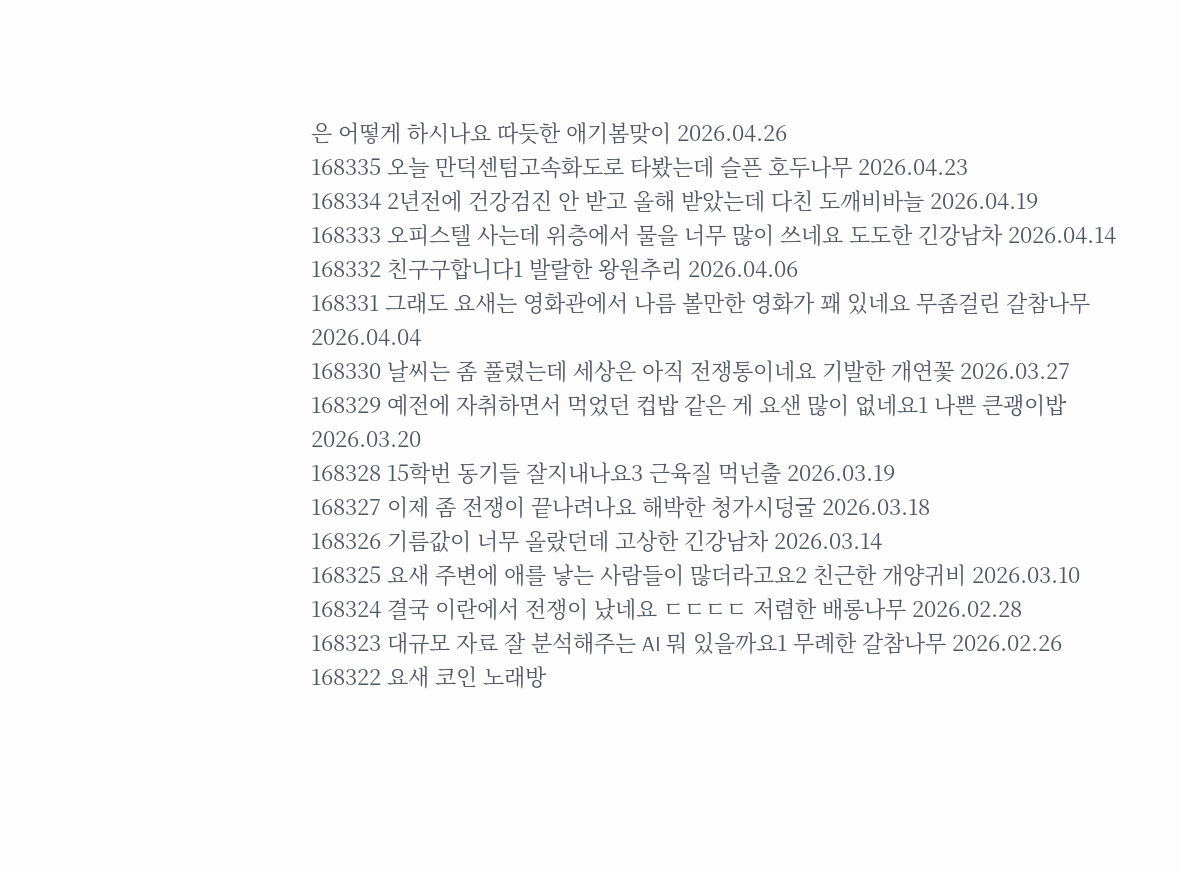은 어떻게 하시나요 따듯한 애기봄맞이 2026.04.26
168335 오늘 만덕센텀고속화도로 타봤는데 슬픈 호두나무 2026.04.23
168334 2년전에 건강검진 안 받고 올해 받았는데 다친 도깨비바늘 2026.04.19
168333 오피스텔 사는데 위층에서 물을 너무 많이 쓰네요 도도한 긴강남차 2026.04.14
168332 친구구합니다1 발랄한 왕원추리 2026.04.06
168331 그래도 요새는 영화관에서 나름 볼만한 영화가 꽤 있네요 무좀걸린 갈참나무 2026.04.04
168330 날씨는 좀 풀렸는데 세상은 아직 전쟁통이네요 기발한 개연꽃 2026.03.27
168329 예전에 자취하면서 먹었던 컵밥 같은 게 요샌 많이 없네요1 나쁜 큰괭이밥 2026.03.20
168328 15학번 동기들 잘지내나요3 근육질 먹넌출 2026.03.19
168327 이제 좀 전쟁이 끝나려나요 해박한 청가시덩굴 2026.03.18
168326 기름값이 너무 올랐던데 고상한 긴강남차 2026.03.14
168325 요새 주변에 애를 낳는 사람들이 많더라고요2 친근한 개양귀비 2026.03.10
168324 결국 이란에서 전쟁이 났네요 ㄷㄷㄷㄷ 저렴한 배롱나무 2026.02.28
168323 대규모 자료 잘 분석해주는 AI 뭐 있을까요1 무례한 갈참나무 2026.02.26
168322 요새 코인 노래방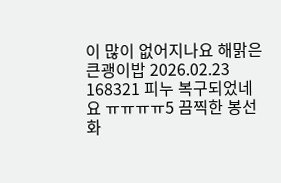이 많이 없어지나요 해맑은 큰괭이밥 2026.02.23
168321 피누 복구되었네요 ㅠㅠㅠㅠ5 끔찍한 봉선화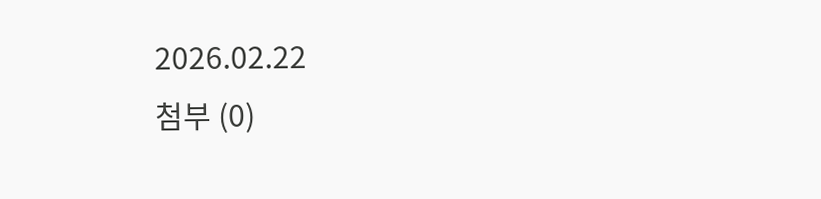2026.02.22
첨부 (0)